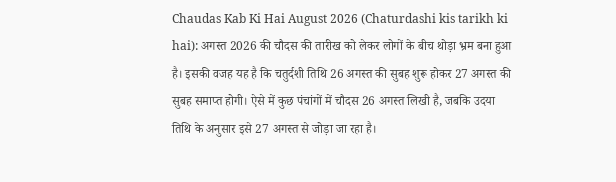Chaudas Kab Ki Hai August 2026 (Chaturdashi kis tarikh ki hai): अगस्त 2026 की चौदस की तारीख को लेकर लोगों के बीच थोड़ा भ्रम बना हुआ है। इसकी वजह यह है कि चतुर्दशी तिथि 26 अगस्त की सुबह शुरू होकर 27 अगस्त की सुबह समाप्त होगी। ऐसे में कुछ पंचांगों में चौदस 26 अगस्त लिखी है, जबकि उदया तिथि के अनुसार इसे 27 अगस्त से जोड़ा जा रहा है।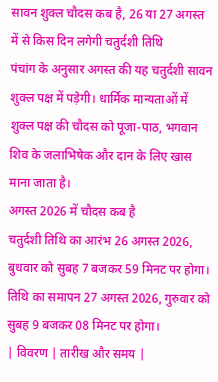सावन शुक्ल चौदस कब है, 26 या 27 अगस्त में से किस दिन लगेगी चतुर्दशी तिथि
पंचांग के अनुसार अगस्त की यह चतुर्दशी सावन शुक्ल पक्ष में पड़ेगी। धार्मिक मान्यताओं में शुक्ल पक्ष की चौदस को पूजा-पाठ, भगवान शिव के जलाभिषेक और दान के लिए खास माना जाता है।
अगस्त 2026 में चौदस कब है
चतुर्दशी तिथि का आरंभ 26 अगस्त 2026, बुधवार को सुबह 7 बजकर 59 मिनट पर होगा। तिथि का समापन 27 अगस्त 2026, गुरुवार को सुबह 9 बजकर 08 मिनट पर होगा।
| विवरण | तारीख और समय |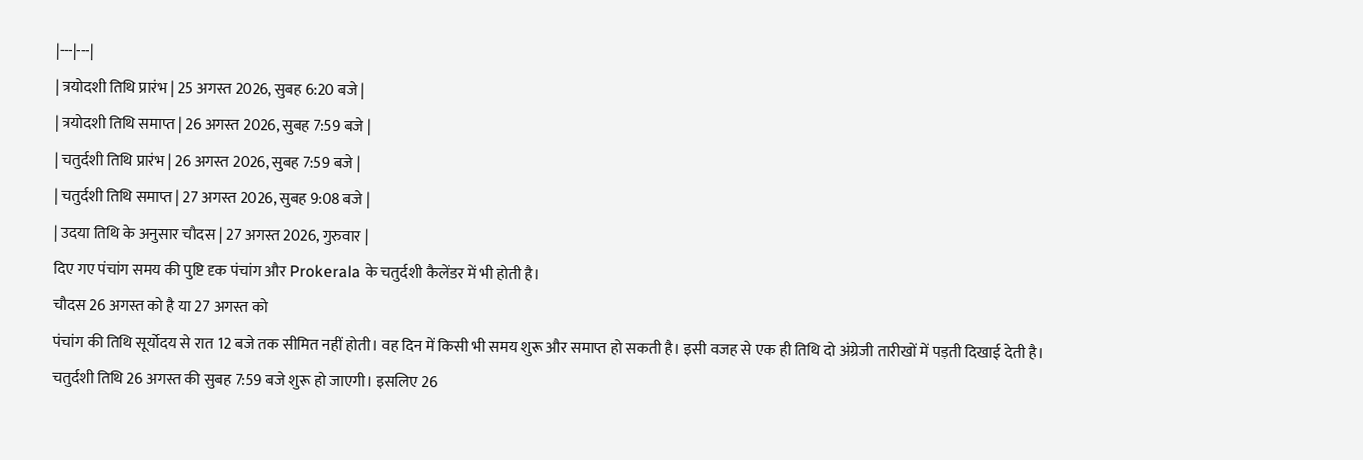|---|---|
| त्रयोदशी तिथि प्रारंभ | 25 अगस्त 2026, सुबह 6:20 बजे |
| त्रयोदशी तिथि समाप्त | 26 अगस्त 2026, सुबह 7:59 बजे |
| चतुर्दशी तिथि प्रारंभ | 26 अगस्त 2026, सुबह 7:59 बजे |
| चतुर्दशी तिथि समाप्त | 27 अगस्त 2026, सुबह 9:08 बजे |
| उदया तिथि के अनुसार चौदस | 27 अगस्त 2026, गुरुवार |
दिए गए पंचांग समय की पुष्टि दृक पंचांग और Prokerala के चतुर्दशी कैलेंडर में भी होती है।
चौदस 26 अगस्त को है या 27 अगस्त को
पंचांग की तिथि सूर्योदय से रात 12 बजे तक सीमित नहीं होती। वह दिन में किसी भी समय शुरू और समाप्त हो सकती है। इसी वजह से एक ही तिथि दो अंग्रेजी तारीखों में पड़ती दिखाई देती है।
चतुर्दशी तिथि 26 अगस्त की सुबह 7:59 बजे शुरू हो जाएगी। इसलिए 26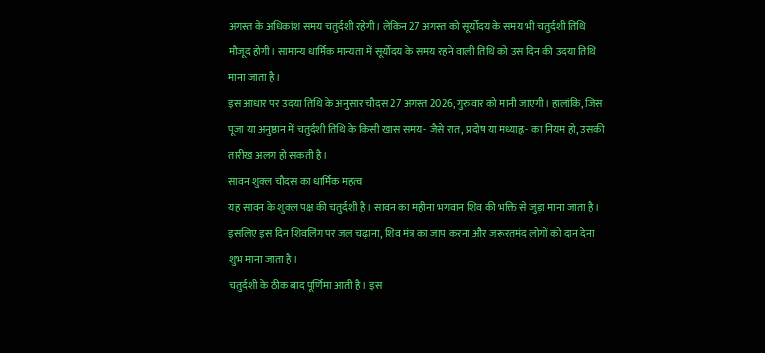अगस्त के अधिकांश समय चतुर्दशी रहेगी। लेकिन 27 अगस्त को सूर्योदय के समय भी चतुर्दशी तिथि मौजूद होगी। सामान्य धार्मिक मान्यता में सूर्योदय के समय रहने वाली तिथि को उस दिन की उदया तिथि माना जाता है।
इस आधार पर उदया तिथि के अनुसार चौदस 27 अगस्त 2026, गुरुवार को मानी जाएगी। हालांकि, जिस पूजा या अनुष्ठान में चतुर्दशी तिथि के किसी खास समय- जैसे रात, प्रदोष या मध्याह्न- का नियम हो, उसकी तारीख अलग हो सकती है।
सावन शुक्ल चौदस का धार्मिक महत्व
यह सावन के शुक्ल पक्ष की चतुर्दशी है। सावन का महीना भगवान शिव की भक्ति से जुड़ा माना जाता है। इसलिए इस दिन शिवलिंग पर जल चढ़ाना, शिव मंत्र का जाप करना और जरूरतमंद लोगों को दान देना शुभ माना जाता है।
चतुर्दशी के ठीक बाद पूर्णिमा आती है। इस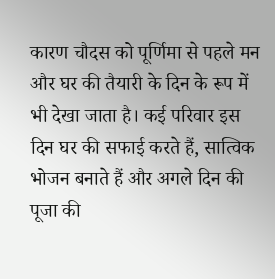कारण चौदस को पूर्णिमा से पहले मन और घर की तैयारी के दिन के रूप में भी देखा जाता है। कई परिवार इस दिन घर की सफाई करते हैं, सात्विक भोजन बनाते हैं और अगले दिन की पूजा की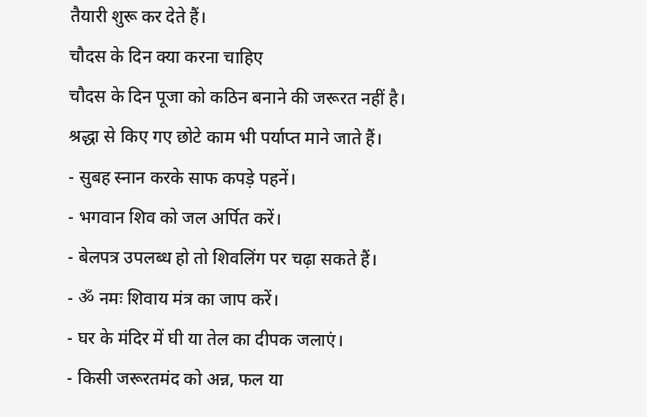तैयारी शुरू कर देते हैं।
चौदस के दिन क्या करना चाहिए
चौदस के दिन पूजा को कठिन बनाने की जरूरत नहीं है। श्रद्धा से किए गए छोटे काम भी पर्याप्त माने जाते हैं।
- सुबह स्नान करके साफ कपड़े पहनें।
- भगवान शिव को जल अर्पित करें।
- बेलपत्र उपलब्ध हो तो शिवलिंग पर चढ़ा सकते हैं।
- ॐ नमः शिवाय मंत्र का जाप करें।
- घर के मंदिर में घी या तेल का दीपक जलाएं।
- किसी जरूरतमंद को अन्न, फल या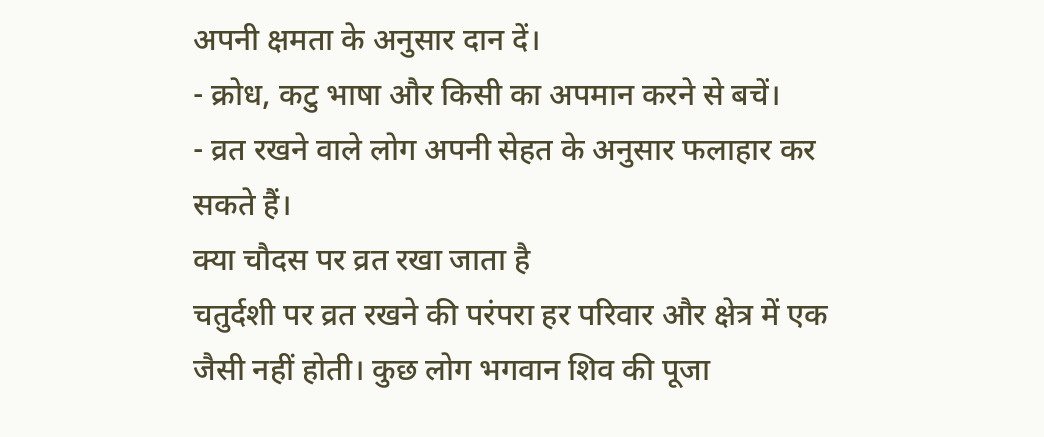अपनी क्षमता के अनुसार दान दें।
- क्रोध, कटु भाषा और किसी का अपमान करने से बचें।
- व्रत रखने वाले लोग अपनी सेहत के अनुसार फलाहार कर सकते हैं।
क्या चौदस पर व्रत रखा जाता है
चतुर्दशी पर व्रत रखने की परंपरा हर परिवार और क्षेत्र में एक जैसी नहीं होती। कुछ लोग भगवान शिव की पूजा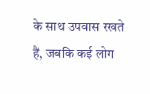के साथ उपवास रखते हैं, जबकि कई लोग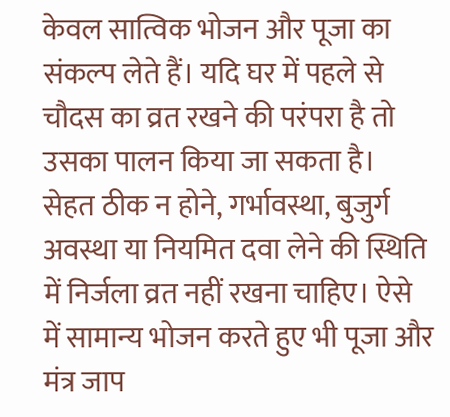केवल सात्विक भोजन और पूजा का संकल्प लेते हैं। यदि घर में पहले से चौदस का व्रत रखने की परंपरा है तो उसका पालन किया जा सकता है।
सेहत ठीक न होने, गर्भावस्था, बुजुर्ग अवस्था या नियमित दवा लेने की स्थिति में निर्जला व्रत नहीं रखना चाहिए। ऐसे में सामान्य भोजन करते हुए भी पूजा और मंत्र जाप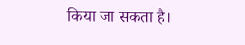किया जा सकता है।